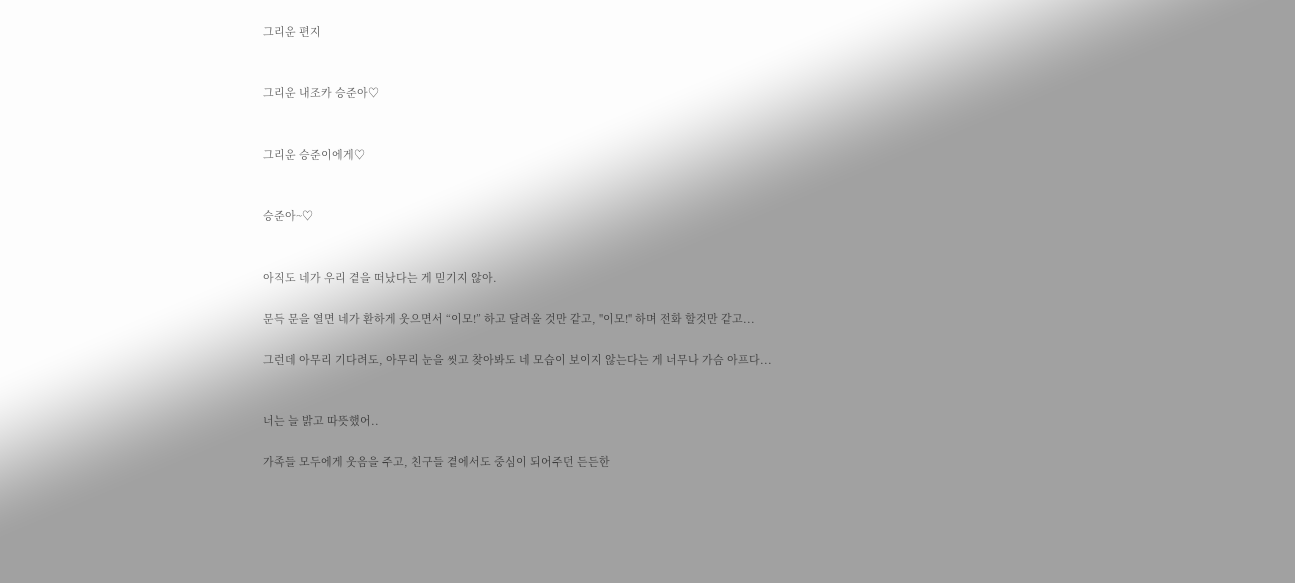그리운 편지


그리운 내조카 승준아♡


그리운 승준이에게♡


승준아~♡


아직도 네가 우리 곁을 떠났다는 게 믿기지 않아.

문득 문을 열면 네가 환하게 웃으면서 “이모!” 하고 달려올 것만 같고, "이모!" 하며 전화 할것만 같고...

그런데 아무리 기다려도, 아무리 눈을 씻고 찾아봐도 네 모습이 보이지 않는다는 게 너무나 가슴 아프다...


너는 늘 밝고 따뜻했어..

가족들 모두에게 웃음을 주고, 친구들 곁에서도 중심이 되어주던 든든한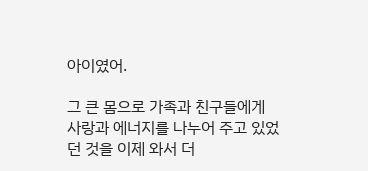아이였어.

그 큰 몸으로 가족과 친구들에게 사랑과 에너지를 나누어 주고 있었던 것을 이제 와서 더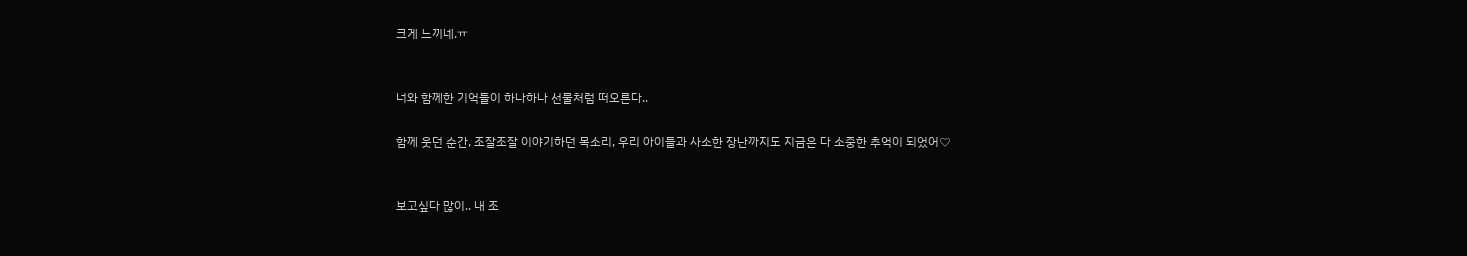크게 느끼네.ㅠ


너와 함께한 기억들이 하나하나 선물처럼 떠오른다..

함께 웃던 순간, 조잘조잘 이야기하던 목소리, 우리 아이들과 사소한 장난까지도 지금은 다 소중한 추억이 되었어♡


보고싶다 많이.. 내 조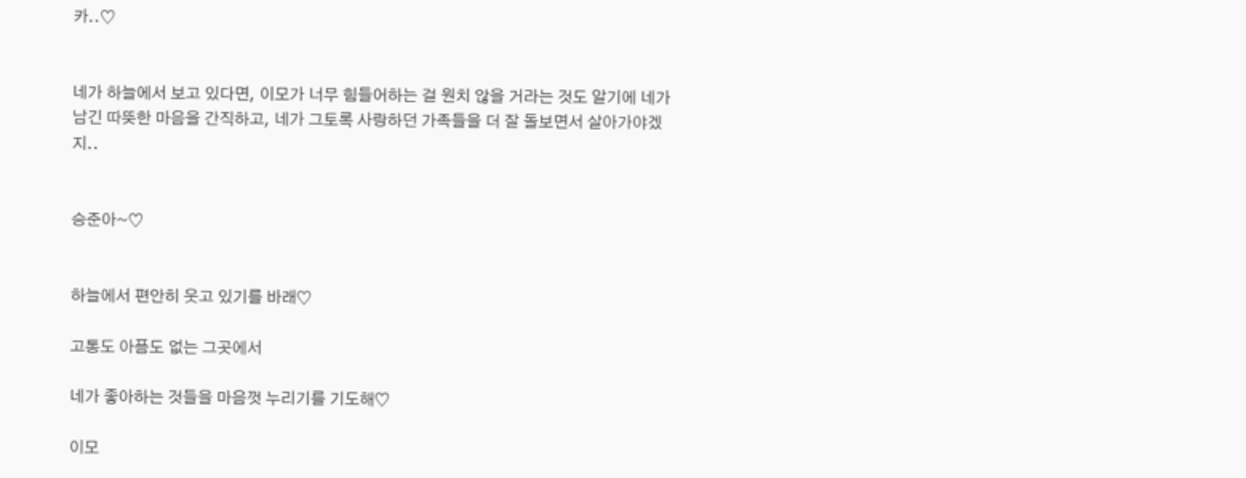카..♡


네가 하늘에서 보고 있다면, 이모가 너무 힘들어하는 걸 원치 않을 거라는 것도 알기에 네가 남긴 따뜻한 마음을 간직하고, 네가 그토록 사랑하던 가족들을 더 잘 돌보면서 살아가야겠지..


승준아~♡


하늘에서 편안히 웃고 있기를 바래♡

고통도 아픔도 없는 그곳에서

네가 좋아하는 것들을 마음껏 누리기를 기도해♡

이모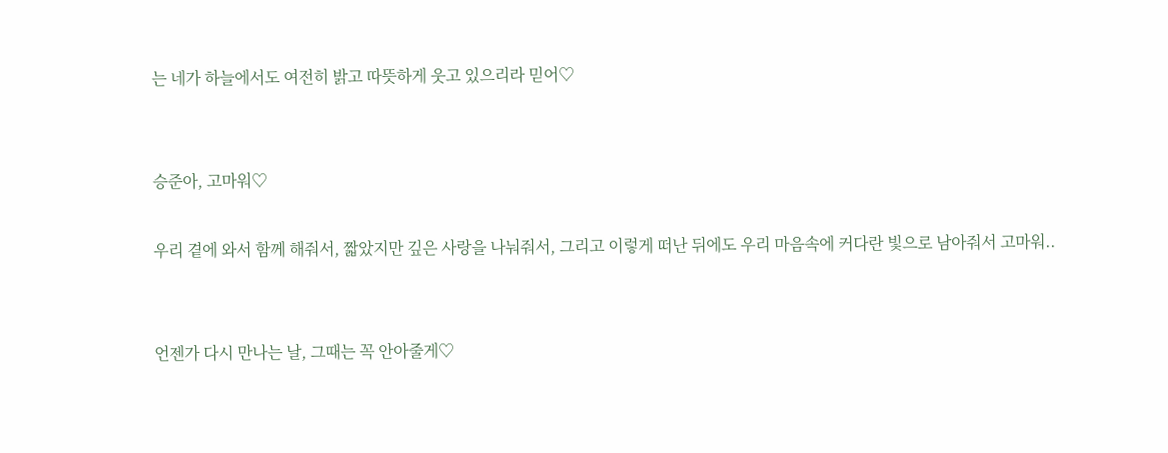는 네가 하늘에서도 여전히 밝고 따뜻하게 웃고 있으리라 믿어♡


승준아, 고마워♡

우리 곁에 와서 함께 해줘서, 짧았지만 깊은 사랑을 나눠줘서, 그리고 이렇게 떠난 뒤에도 우리 마음속에 커다란 빛으로 남아줘서 고마워..


언젠가 다시 만나는 날, 그때는 꼭 안아줄게♡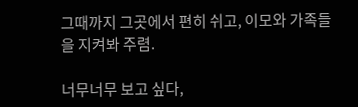그때까지 그곳에서 편히 쉬고, 이모와 가족들을 지켜봐 주렴.

너무너무 보고 싶다,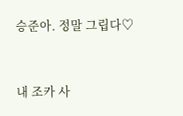승준아. 정말 그립다♡


내 조카 사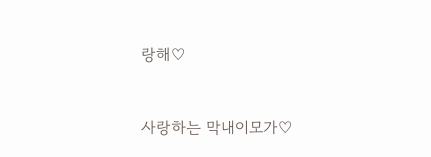랑해♡


사랑하는 막내이모가♡